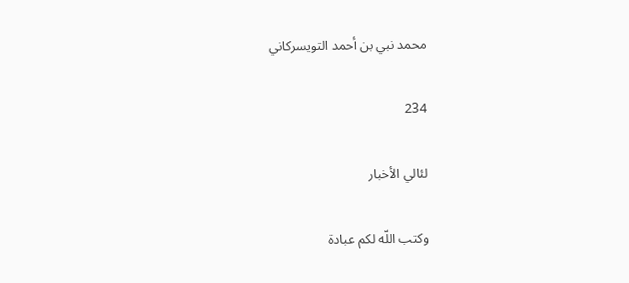محمد نبي بن أحمد التويسركاني

234

لئالي الأخبار

وكتب اللّه لكم عبادة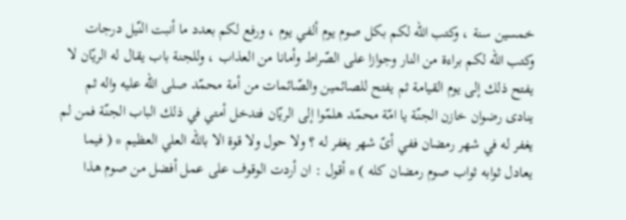خمسين سنة ، وكتب اللّه لكم بكل صوم يوم ألفي يوم ، ورفع لكم بعدد ما أنبت النّيل درجات وكتب اللّه لكم براءة من النار وجوازا على الصّراط وأمانا من العذاب ، وللجنة باب يقال له الريّان لا يفتح ذلك إلى يوم القيامة ثم يفتح للصائمين والصّائمات من أمة محمّد صلى اللّه عليه واله ثم ينادى رضوان خازن الجنّة يا امّة محمّد هلمّوا إلى الريّان فتدخل أمتي في ذلك الباب الجنّة فمن لم يغفر له في شهر رمضان ففي أىّ شهر يغفر له ؟ ولا حول ولا قوة الا باللّه العلي العظيم * ( فيما يعادل ثوابه ثواب صوم رمضان كله ) * أقول : ان أردت الوقوف على عمل أفضل من صوم هذا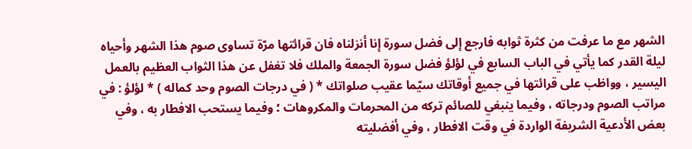الشهر مع ما عرفت من كثرة ثوابه فارجع إلى فضل سورة إنا أنزلناه فان قرائتها مرّة تساوى صوم هذا الشهر وأحياه ليلة القدر كما يأتي في الباب السابع في لؤلؤ فضل سورة الجمعة والملك فلا تغفل عن هذا الثواب العظيم بالعمل اليسير ، وواظب على قرائتها في جميع أوقاتك سيّما عقيب صلواتك * ( في درجات الصوم وحد كماله ) * لؤلؤ : في مراتب الصوم ودرجاته ، وفيما ينبغي للصائم تركه من المحرمات والمكروهات ؛ وفيما يستحب الافطار به ، وفي بعض الأدعية الشريفة الواردة في وقت الافطار ، وفي أفضليته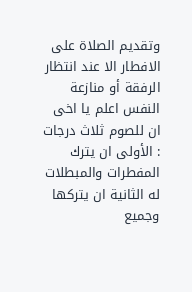وتقديم الصلاة على الافطار الا عند انتظار الرفقة أو منازعة النفس اعلم يا اخى ان للصوم ثلاث درجات : الأولى ان يترك المفطرات والمبطلات له الثانية ان يتركها وجميع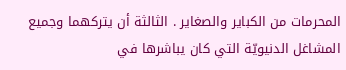المحرمات من الكباير والصغاير . الثالثة أن يتركهما وجميع المشاغل الدنيويّة التي كان يباشرها في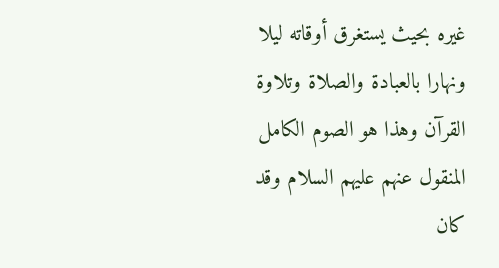غيره بحيث يستغرق أوقاته ليلا ونهارا بالعبادة والصلاة وتلاوة القرآن وهذا هو الصوم الكامل المنقول عنهم عليهم السلام وقد كان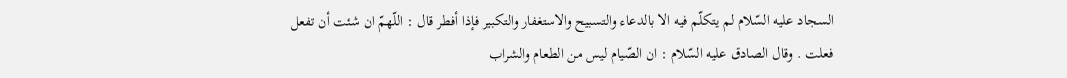السجاد عليه السّلام لم يتكلّم فيه الا بالدعاء والتسبيح والاستغفار والتكبير فإذا أفطر قال : اللّهمّ ان شئت أن تفعل فعلت . وقال الصادق عليه السّلام : ان الصّيام ليس من الطعام والشراب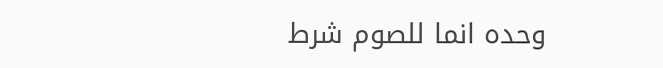وحده انما للصوم شرط